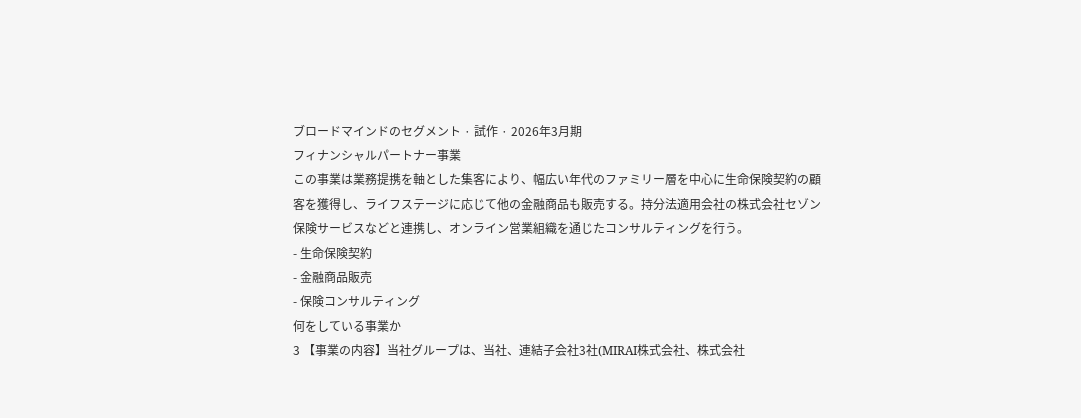ブロードマインドのセグメント · 試作 · 2026年3月期
フィナンシャルパートナー事業
この事業は業務提携を軸とした集客により、幅広い年代のファミリー層を中心に生命保険契約の顧客を獲得し、ライフステージに応じて他の金融商品も販売する。持分法適用会社の株式会社セゾン保険サービスなどと連携し、オンライン営業組織を通じたコンサルティングを行う。
- 生命保険契約
- 金融商品販売
- 保険コンサルティング
何をしている事業か
3 【事業の内容】当社グループは、当社、連結子会社3社(MIRAI株式会社、株式会社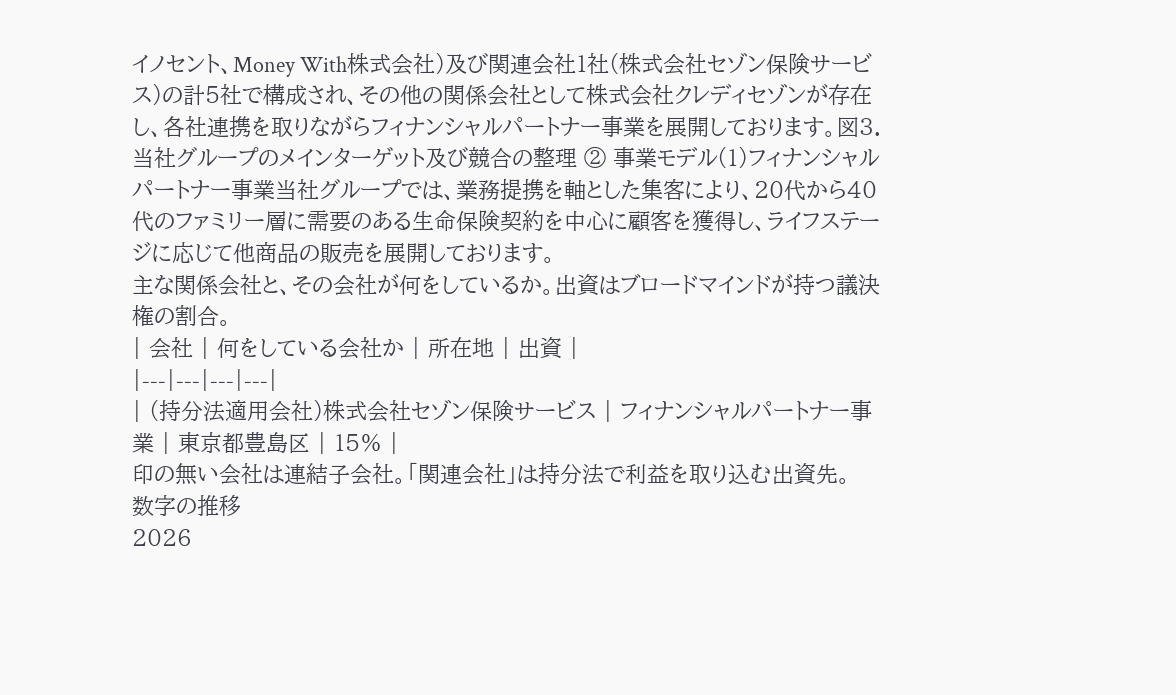イノセント、Money With株式会社)及び関連会社1社(株式会社セゾン保険サービス)の計5社で構成され、その他の関係会社として株式会社クレディセゾンが存在し、各社連携を取りながらフィナンシャルパートナー事業を展開しております。図3.当社グループのメインターゲット及び競合の整理 ② 事業モデル(1)フィナンシャルパートナー事業当社グループでは、業務提携を軸とした集客により、20代から40代のファミリー層に需要のある生命保険契約を中心に顧客を獲得し、ライフステージに応じて他商品の販売を展開しております。
主な関係会社と、その会社が何をしているか。出資はブロードマインドが持つ議決権の割合。
| 会社 | 何をしている会社か | 所在地 | 出資 |
|---|---|---|---|
| (持分法適用会社)株式会社セゾン保険サービス | フィナンシャルパートナー事業 | 東京都豊島区 | 15% |
印の無い会社は連結子会社。「関連会社」は持分法で利益を取り込む出資先。
数字の推移
2026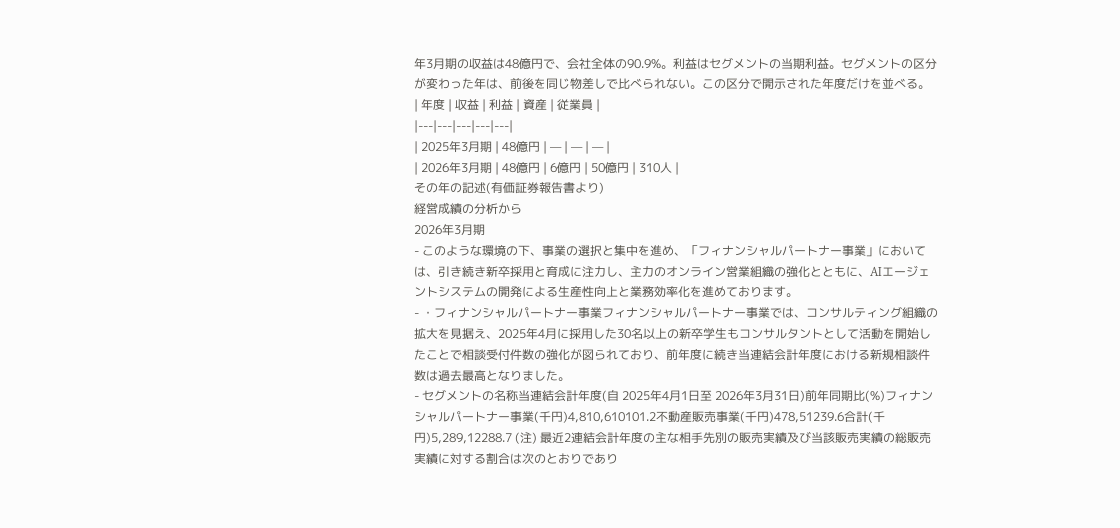年3月期の収益は48億円で、会社全体の90.9%。利益はセグメントの当期利益。セグメントの区分が変わった年は、前後を同じ物差しで比べられない。この区分で開示された年度だけを並べる。
| 年度 | 収益 | 利益 | 資産 | 従業員 |
|---|---|---|---|---|
| 2025年3月期 | 48億円 | — | — | — |
| 2026年3月期 | 48億円 | 6億円 | 50億円 | 310人 |
その年の記述(有価証券報告書より)
経営成績の分析から
2026年3月期
- このような環境の下、事業の選択と集中を進め、「フィナンシャルパートナー事業」においては、引き続き新卒採用と育成に注力し、主力のオンライン営業組織の強化とともに、AIエージェントシステムの開発による生産性向上と業務効率化を進めております。
- ・フィナンシャルパートナー事業フィナンシャルパートナー事業では、コンサルティング組織の拡大を見据え、2025年4月に採用した30名以上の新卒学生もコンサルタントとして活動を開始したことで相談受付件数の強化が図られており、前年度に続き当連結会計年度における新規相談件数は過去最高となりました。
- セグメントの名称当連結会計年度(自 2025年4月1日至 2026年3月31日)前年同期比(%)フィナンシャルパートナー事業(千円)4,810,610101.2不動産販売事業(千円)478,51239.6合計(千円)5,289,12288.7 (注) 最近2連結会計年度の主な相手先別の販売実績及び当該販売実績の総販売実績に対する割合は次のとおりであり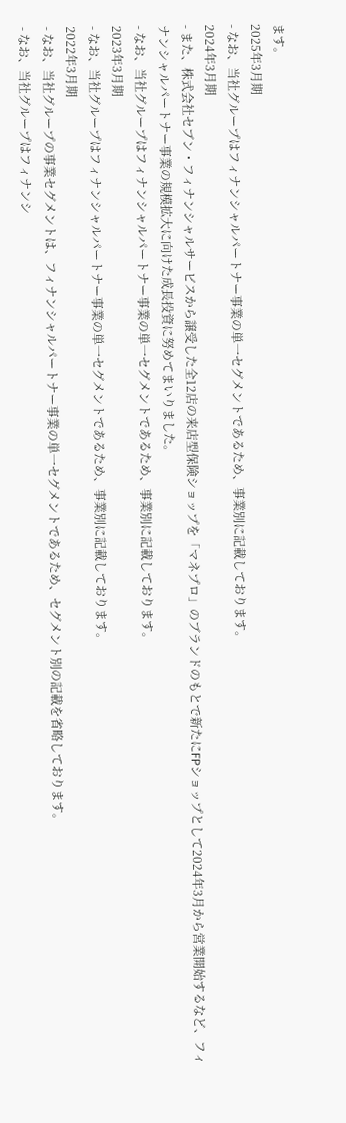ます。
2025年3月期
- なお、当社グループはフィナンシャルパートナー事業の単一セグメントであるため、事業別に記載しております。
2024年3月期
- また、株式会社セブン・フィナンシャルサービスから譲受した全12店の来店型保険ショップを「マネプロ」のブランドのもとで新たにFPショップとして2024年3月から営業開始するなど、フィナンシャルパートナー事業の規模拡大に向けた成長投資に努めてまいりました。
- なお、当社グループはフィナンシャルパートナー事業の単一セグメントであるため、事業別に記載しております。
2023年3月期
- なお、当社グループはフィナンシャルパートナー事業の単一セグメントであるため、事業別に記載しております。
2022年3月期
- なお、当社グループの事業セグメントは、フィナンシャルパートナー事業の単一セグメントであるため、セグメント別の記載を省略しております。
- なお、当社グループはフィナンシ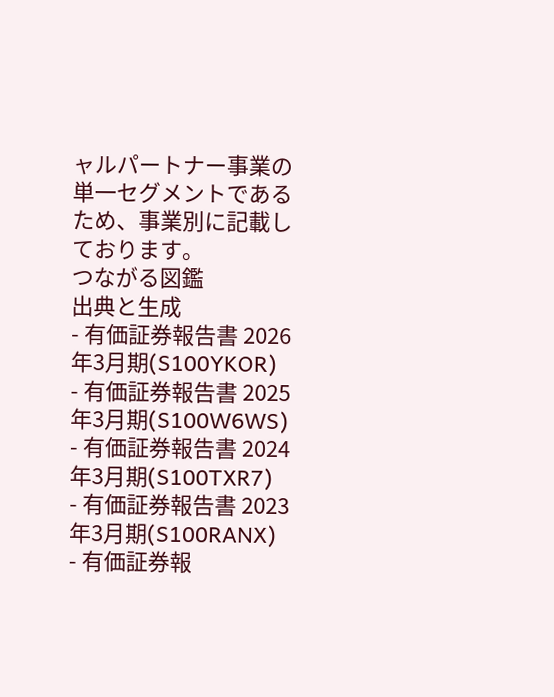ャルパートナー事業の単一セグメントであるため、事業別に記載しております。
つながる図鑑
出典と生成
- 有価証券報告書 2026年3月期(S100YKOR)
- 有価証券報告書 2025年3月期(S100W6WS)
- 有価証券報告書 2024年3月期(S100TXR7)
- 有価証券報告書 2023年3月期(S100RANX)
- 有価証券報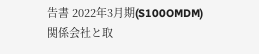告書 2022年3月期(S100OMDM)
関係会社と取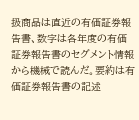扱商品は直近の有価証券報告書、数字は各年度の有価証券報告書のセグメント情報から機械で読んだ。要約は有価証券報告書の記述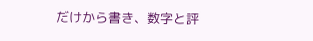だけから書き、数字と評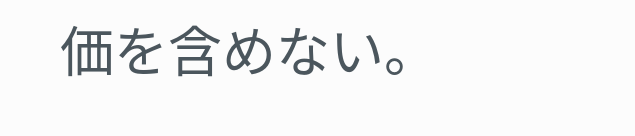価を含めない。